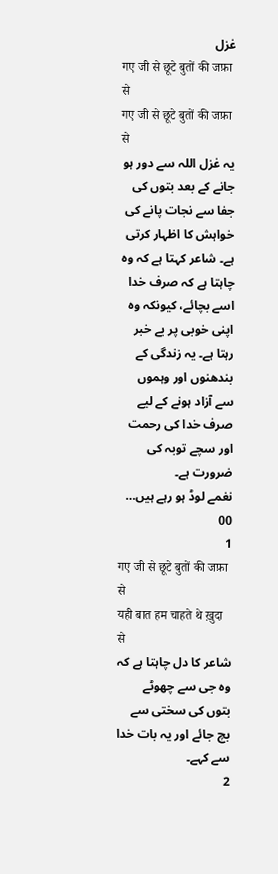غزل
गए जी से छूटे बुतों की जफ़ा से
गए जी से छूटे बुतों की जफ़ा से
یہ غزل اللہ سے دور ہو جانے کے بعد بتوں کی جفا سے نجات پانے کی خواہش کا اظہار کرتی ہے۔ شاعر کہتا ہے کہ وہ چاہتا ہے کہ صرف خدا اسے بچائے، کیونکہ وہ اپنی خوبی پر بے خبر رہتا ہے۔ یہ زندگی کے بندھنوں اور وہموں سے آزاد ہونے کے لیے صرف خدا کی رحمت اور سچے توبہ کی ضرورت ہے۔
نغمے لوڈ ہو رہے ہیں…
00
1
गए जी से छूटे बुतों की जफ़ा से
यही बात हम चाहते थे ख़ुदा से
شاعر کا دل چاہتا ہے کہ وہ جی سے چھوٹے بتوں کی سختی سے بچ جائے اور یہ بات خدا سے کہے۔
2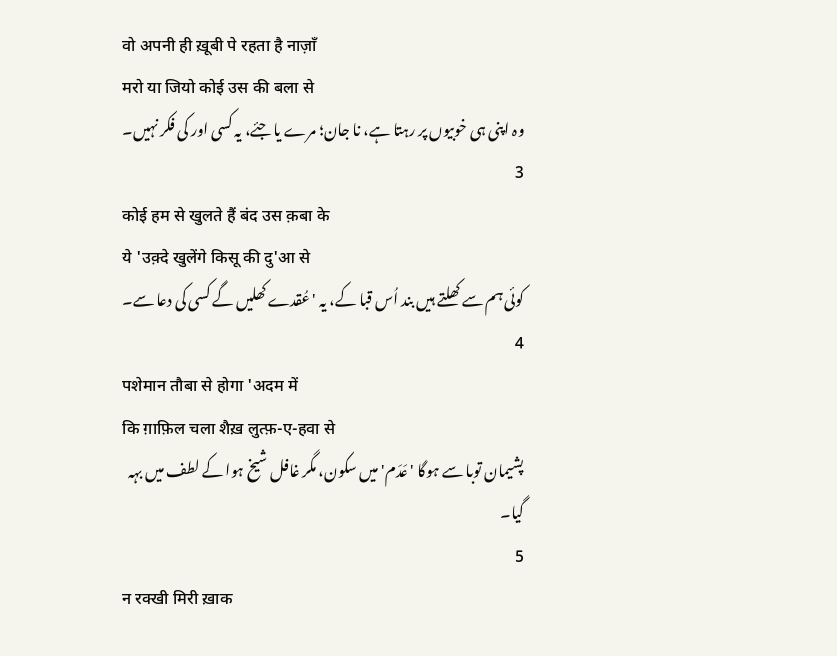वो अपनी ही ख़ूबी पे रहता है नाज़ाँ
मरो या जियो कोई उस की बला से
وہ اپنی ہی خوبیوں پر رہتا ہے، نا جان؛ مرے یا جئے، یہ کسی اور کی فکر نہیں۔
3
कोई हम से खुलते हैं बंद उस क़बा के
ये 'उक़्दे खुलेंगे किसू की दु'आ से
کوئی ہم سے کھلتے ہیں بند اُس قبا کے، یہ 'عُقدے کھلیں گے کسی کی دعا سے۔
4
पशेमान तौबा से होगा 'अदम में
कि ग़ाफ़िल चला शैख़ लुत्फ़-ए-हवा से
پشیمان توبا سے ہوگا 'عَدَم' میں سکون، مگر غافل شیخ ہوا کے لطف میں بہہ گیا۔
5
न रक्खी मिरी ख़ाक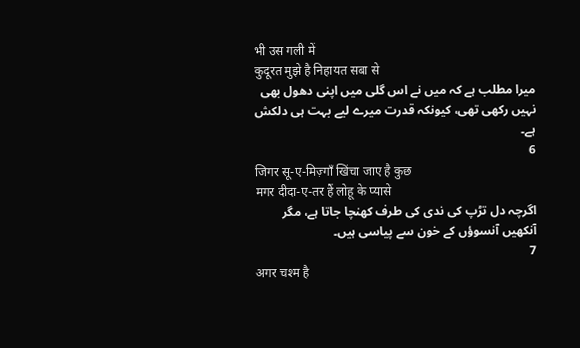भी उस गली में
कुदूरत मुझे है निहायत सबा से
میرا مطلب ہے کہ میں نے اس گلی میں اپنی دھول بھی نہیں رکھی تھی، کیونکہ قدرت میرے لیے بہت ہی دلکش ہے۔
6
जिगर सू-ए-मिज़्गाँ खिंचा जाए है कुछ
मगर दीदा-ए-तर हैं लोहू के प्यासे
اگرچہ دل تڑپ کی ندی کی طرف کھنچا جاتا ہے، مگر آنکھیں آنسوؤں کے خون سے پیاسی ہیں۔
7
अगर चश्म है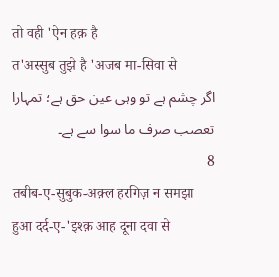तो वही 'ऐन हक़ है
त'अस्सुब तुझे है 'अजब मा-सिवा से
اگر چشم ہے تو وہی عین حق ہے؛ تمہارا تعصب صرف ما سوا سے ہے۔
8
तबीब-ए-सुबुक-अक़्ल हरगिज़ न समझा
हुआ दर्द-ए-'इश्क़ आह दूना दवा से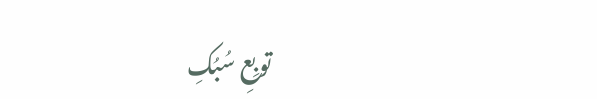توبِعِ سُبُکِ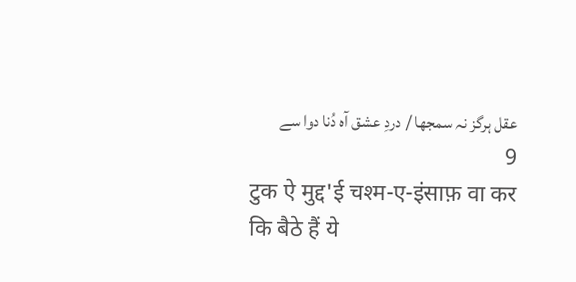عقل ہرگز نہ سمجھا / دردِ عشق آہ دُنا دوا سے
9
टुक ऐ मुद्द'ई चश्म-ए-इंसाफ़ वा कर
कि बैठे हैं ये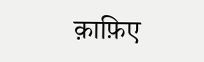क़ाफ़िए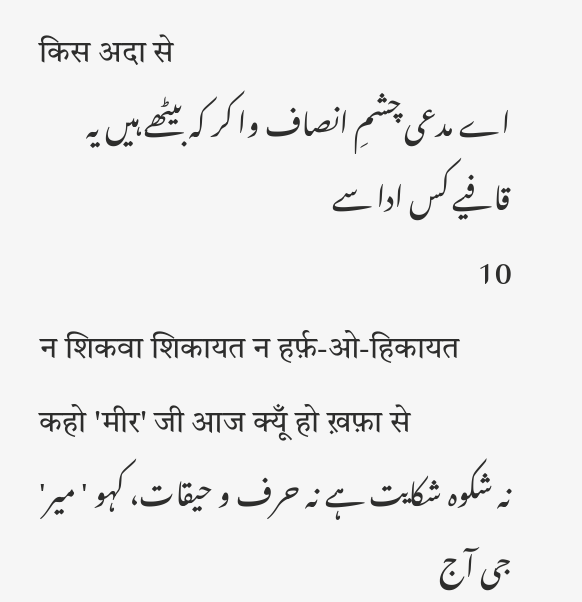किस अदा से
اے مدعی چشمِ انصاف وا کر کہ بیٹھے ہیں یہ قافیے کس ادا سے
10
न शिकवा शिकायत न हर्फ़-ओ-हिकायत
कहो 'मीर' जी आज क्यूँ हो ख़फ़ा से
نہ شکوہ شکایت ہے نہ حرف و حیقات، کہو 'میر' جی آج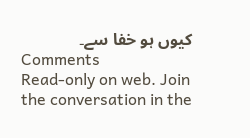کیوں ہو خفا سے۔
Comments
Read-only on web. Join the conversation in the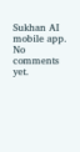Sukhan AI mobile app.
No comments yet.